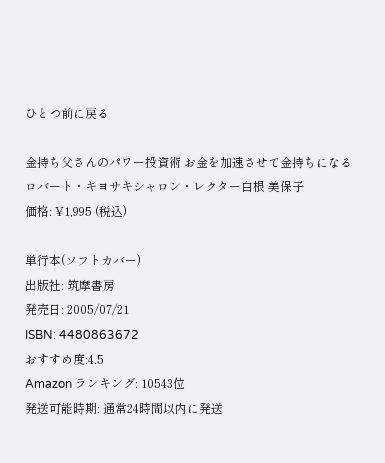ひとつ前に戻る

金持ち父さんのパワー投資術 お金を加速させて金持ちになる
ロバート・キヨサキシャロン・レクター白根 美保子
価格: ¥1,995 (税込)

単行本(ソフトカバー)
出版社: 筑摩書房
発売日: 2005/07/21
ISBN: 4480863672
おすすめ度:4.5
Amazon ランキング: 10543位
発送可能時期: 通常24時間以内に発送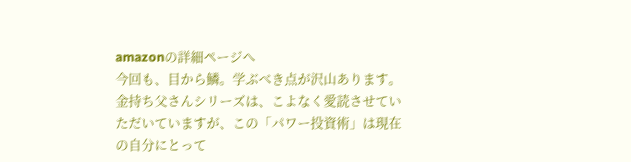amazonの詳細ページへ
今回も、目から鱗。学ぶべき点が沢山あります。
金持ち父さんシリーズは、こよなく愛読させていただいていますが、この「パワー投資術」は現在の自分にとって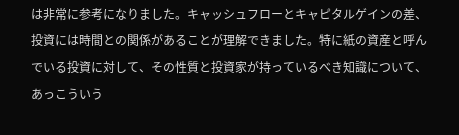は非常に参考になりました。キャッシュフローとキャピタルゲインの差、投資には時間との関係があることが理解できました。特に紙の資産と呼んでいる投資に対して、その性質と投資家が持っているべき知識について、あっこういう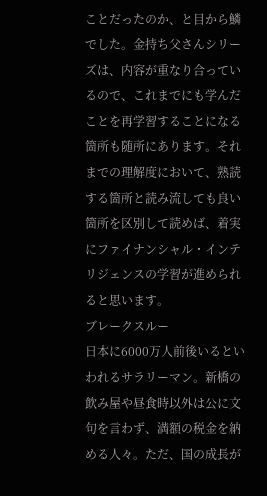ことだったのか、と目から鱗でした。金持ち父さんシリーズは、内容が重なり合っているので、これまでにも学んだことを再学習することになる箇所も随所にあります。それまでの理解度において、熟読する箇所と読み流しても良い箇所を区別して読めば、着実にファイナンシャル・インテリジェンスの学習が進められると思います。
ブレークスルー
日本に6000万人前後いるといわれるサラリーマン。新橋の飲み屋や昼食時以外は公に文句を言わず、満額の税金を納める人々。ただ、国の成長が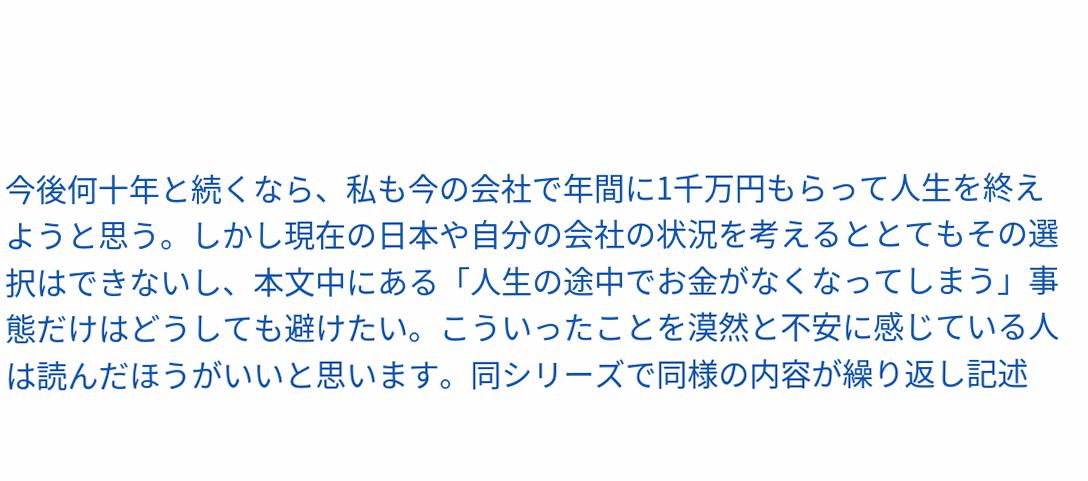今後何十年と続くなら、私も今の会社で年間に1千万円もらって人生を終えようと思う。しかし現在の日本や自分の会社の状況を考えるととてもその選択はできないし、本文中にある「人生の途中でお金がなくなってしまう」事態だけはどうしても避けたい。こういったことを漠然と不安に感じている人は読んだほうがいいと思います。同シリーズで同様の内容が繰り返し記述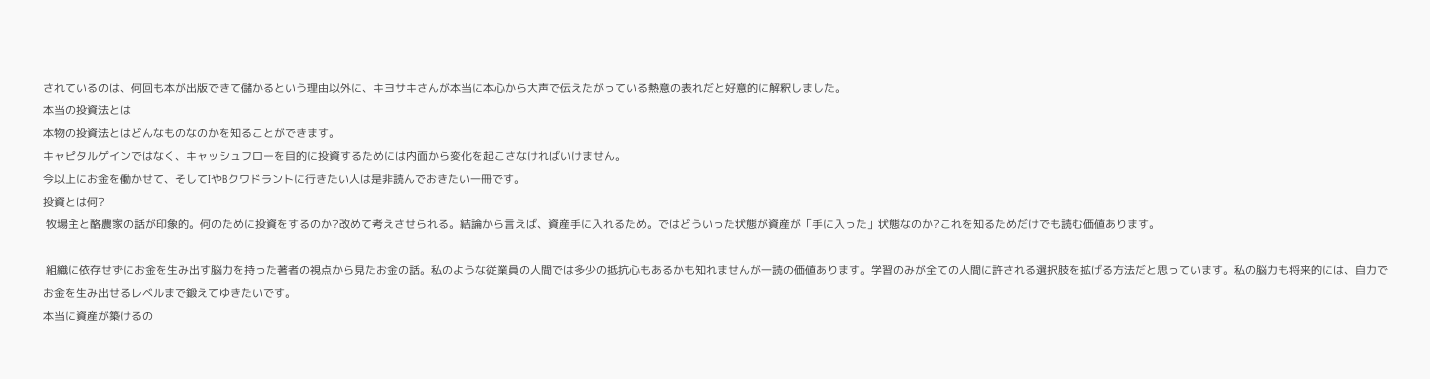されているのは、何回も本が出版できて儲かるという理由以外に、キヨサキさんが本当に本心から大声で伝えたがっている熱意の表れだと好意的に解釈しました。
本当の投資法とは
本物の投資法とはどんなものなのかを知ることができます。
キャピタルゲインではなく、キャッシュフローを目的に投資するためには内面から変化を起こさなければいけません。
今以上にお金を働かせて、そしてIやBクワドラントに行きたい人は是非読んでおきたい一冊です。
投資とは何?
 牧場主と酪農家の話が印象的。何のために投資をするのか?改めて考えさせられる。結論から言えば、資産手に入れるため。ではどういった状態が資産が「手に入った」状態なのか?これを知るためだけでも読む価値あります。

 組織に依存せずにお金を生み出す脳力を持った著者の視点から見たお金の話。私のような従業員の人間では多少の抵抗心もあるかも知れませんが一読の価値あります。学習のみが全ての人間に許される選択肢を拡げる方法だと思っています。私の脳力も将来的には、自力でお金を生み出せるレベルまで鍛えてゆきたいです。
本当に資産が築けるの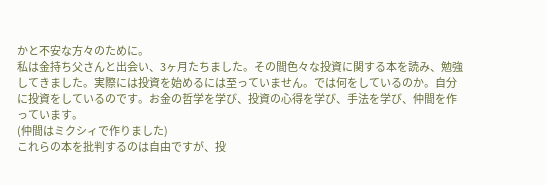かと不安な方々のために。
私は金持ち父さんと出会い、3ヶ月たちました。その間色々な投資に関する本を読み、勉強してきました。実際には投資を始めるには至っていません。では何をしているのか。自分に投資をしているのです。お金の哲学を学び、投資の心得を学び、手法を学び、仲間を作っています。
(仲間はミクシィで作りました)
これらの本を批判するのは自由ですが、投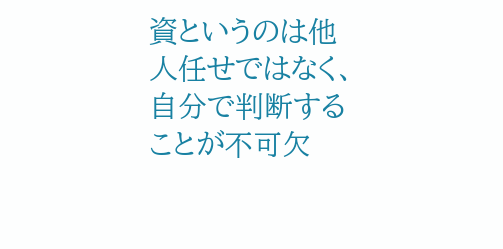資というのは他人任せではなく、自分で判断することが不可欠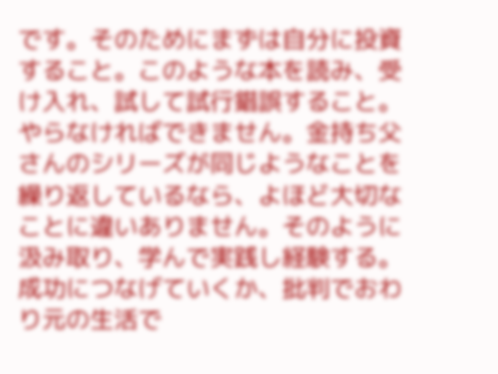です。そのためにまずは自分に投資すること。このような本を読み、受け入れ、試して試行錯誤すること。やらなければできません。金持ち父さんのシリーズが同じようなことを繰り返しているなら、よほど大切なことに違いありません。そのように汲み取り、学んで実践し経験する。成功につなげていくか、批判でおわり元の生活で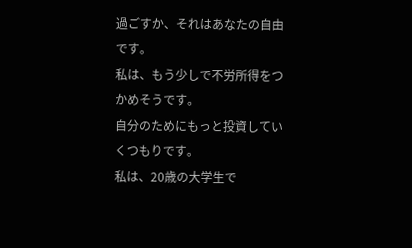過ごすか、それはあなたの自由です。
私は、もう少しで不労所得をつかめそうです。
自分のためにもっと投資していくつもりです。
私は、20歳の大学生で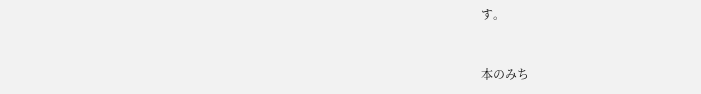す。



本のみち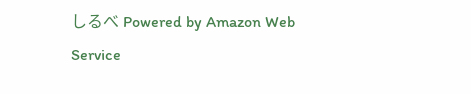しるべ Powered by Amazon Web Service